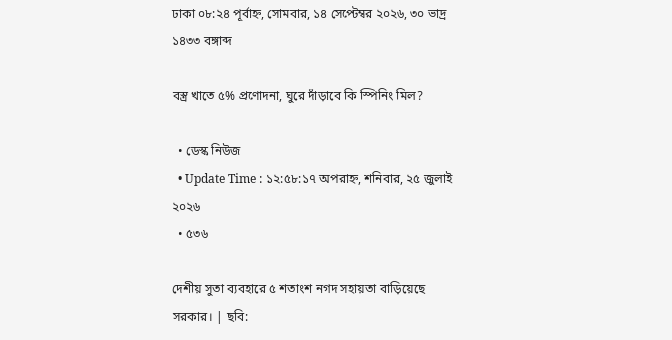ঢাকা ০৮:২৪ পূর্বাহ্ন, সোমবার, ১৪ সেপ্টেম্বর ২০২৬, ৩০ ভাদ্র ১৪৩৩ বঙ্গাব্দ

বস্ত্র খাতে ৫% প্রণোদনা, ঘুরে দাঁড়াবে কি স্পিনিং মিল?

  • ডেস্ক নিউজ
  • Update Time : ১২:৫৮:১৭ অপরাহ্ন, শনিবার, ২৫ জুলাই ২০২৬
  • ৫৩৬

দেশীয় সুতা ব্যবহারে ৫ শতাংশ নগদ সহায়তা বাড়িয়েছে সরকার। | ছবি: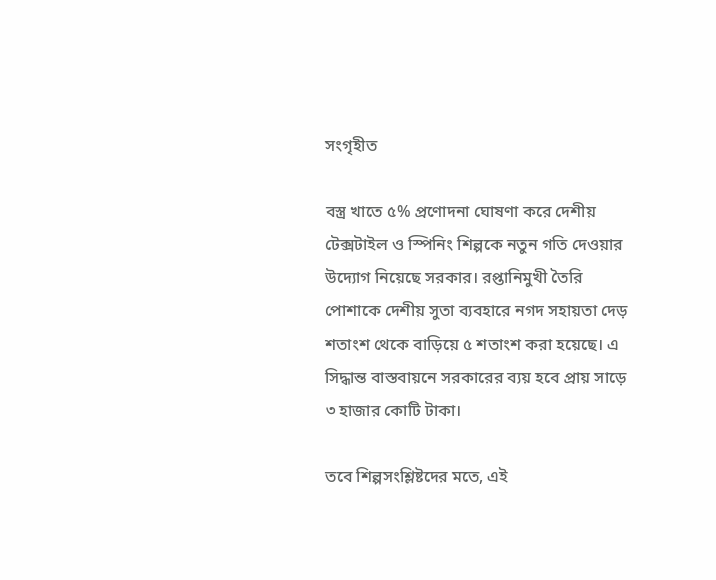সংগৃহীত

বস্ত্র খাতে ৫% প্রণোদনা ঘোষণা করে দেশীয় টেক্সটাইল ও স্পিনিং শিল্পকে নতুন গতি দেওয়ার উদ্যোগ নিয়েছে সরকার। রপ্তানিমুখী তৈরি পোশাকে দেশীয় সুতা ব্যবহারে নগদ সহায়তা দেড় শতাংশ থেকে বাড়িয়ে ৫ শতাংশ করা হয়েছে। এ সিদ্ধান্ত বাস্তবায়নে সরকারের ব্যয় হবে প্রায় সাড়ে ৩ হাজার কোটি টাকা।

তবে শিল্পসংশ্লিষ্টদের মতে, এই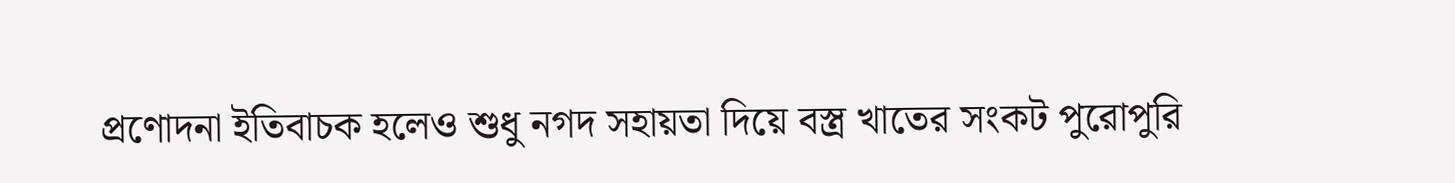প্রণোদনা ইতিবাচক হলেও শুধু নগদ সহায়তা দিয়ে বস্ত্র খাতের সংকট পুরোপুরি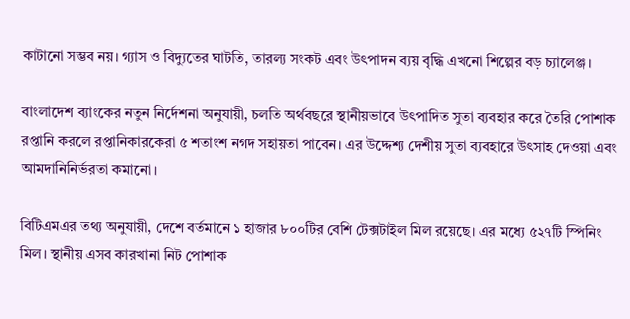কাটানো সম্ভব নয়। গ্যাস ও বিদ্যুতের ঘাটতি, তারল্য সংকট এবং উৎপাদন ব্যয় বৃদ্ধি এখনো শিল্পের বড় চ্যালেঞ্জ।

বাংলাদেশ ব্যাংকের নতুন নির্দেশনা অনুযায়ী, চলতি অর্থবছরে স্থানীয়ভাবে উৎপাদিত সুতা ব্যবহার করে তৈরি পোশাক রপ্তানি করলে রপ্তানিকারকেরা ৫ শতাংশ নগদ সহায়তা পাবেন। এর উদ্দেশ্য দেশীয় সুতা ব্যবহারে উৎসাহ দেওয়া এবং আমদানিনির্ভরতা কমানো।

বিটিএমএর তথ্য অনুযায়ী, দেশে বর্তমানে ১ হাজার ৮০০টির বেশি টেক্সটাইল মিল রয়েছে। এর মধ্যে ৫২৭টি স্পিনিং মিল। স্থানীয় এসব কারখানা নিট পোশাক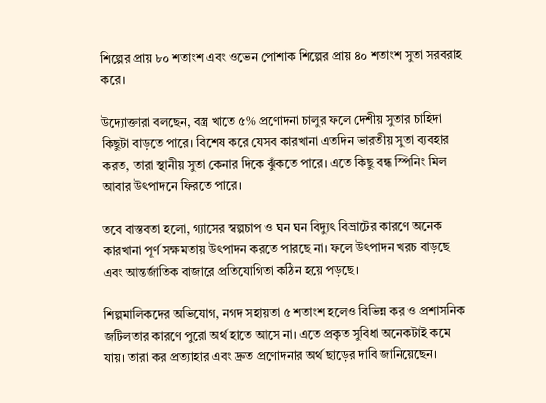শিল্পের প্রায় ৮০ শতাংশ এবং ওভেন পোশাক শিল্পের প্রায় ৪০ শতাংশ সুতা সরবরাহ করে।

উদ্যোক্তারা বলছেন, বস্ত্র খাতে ৫% প্রণোদনা চালুর ফলে দেশীয় সুতার চাহিদা কিছুটা বাড়তে পারে। বিশেষ করে যেসব কারখানা এতদিন ভারতীয় সুতা ব্যবহার করত, তারা স্থানীয় সুতা কেনার দিকে ঝুঁকতে পারে। এতে কিছু বন্ধ স্পিনিং মিল আবার উৎপাদনে ফিরতে পারে।

তবে বাস্তবতা হলো, গ্যাসের স্বল্পচাপ ও ঘন ঘন বিদ্যুৎ বিভ্রাটের কারণে অনেক কারখানা পূর্ণ সক্ষমতায় উৎপাদন করতে পারছে না। ফলে উৎপাদন খরচ বাড়ছে এবং আন্তর্জাতিক বাজারে প্রতিযোগিতা কঠিন হয়ে পড়ছে।

শিল্পমালিকদের অভিযোগ, নগদ সহায়তা ৫ শতাংশ হলেও বিভিন্ন কর ও প্রশাসনিক জটিলতার কারণে পুরো অর্থ হাতে আসে না। এতে প্রকৃত সুবিধা অনেকটাই কমে যায়। তারা কর প্রত্যাহার এবং দ্রুত প্রণোদনার অর্থ ছাড়ের দাবি জানিয়েছেন।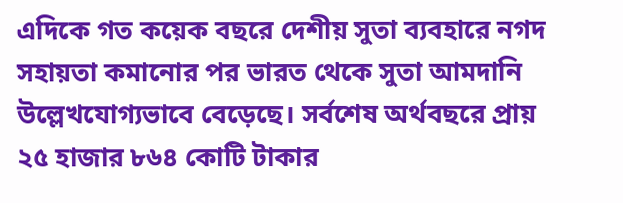এদিকে গত কয়েক বছরে দেশীয় সুতা ব্যবহারে নগদ সহায়তা কমানোর পর ভারত থেকে সুতা আমদানি উল্লেখযোগ্যভাবে বেড়েছে। সর্বশেষ অর্থবছরে প্রায় ২৫ হাজার ৮৬৪ কোটি টাকার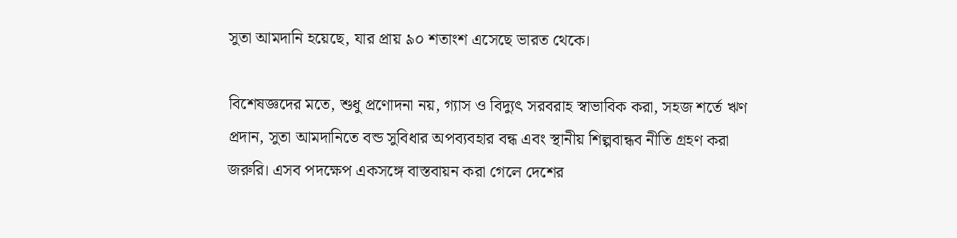সুতা আমদানি হয়েছে, যার প্রায় ৯০ শতাংশ এসেছে ভারত থেকে।

বিশেষজ্ঞদের মতে, শুধু প্রণোদনা নয়, গ্যাস ও বিদ্যুৎ সরবরাহ স্বাভাবিক করা, সহজ শর্তে ঋণ প্রদান, সুতা আমদানিতে বন্ড সুবিধার অপব্যবহার বন্ধ এবং স্থানীয় শিল্পবান্ধব নীতি গ্রহণ করা জরুরি। এসব পদক্ষেপ একসঙ্গে বাস্তবায়ন করা গেলে দেশের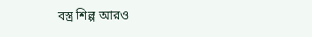বস্ত্র শিল্প আরও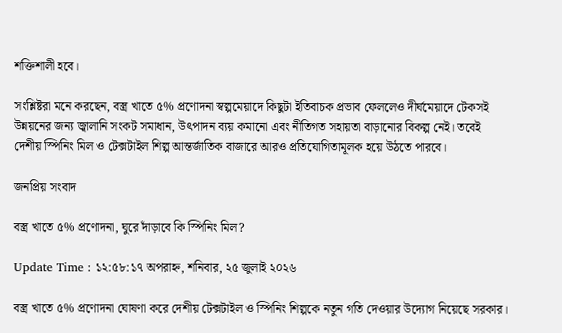শক্তিশালী হবে।

সংশ্লিষ্টরা মনে করছেন, বস্ত্র খাতে ৫% প্রণোদনা স্বল্পমেয়াদে কিছুটা ইতিবাচক প্রভাব ফেললেও দীর্ঘমেয়াদে টেকসই উন্নয়নের জন্য জ্বালানি সংকট সমাধান, উৎপাদন ব্যয় কমানো এবং নীতিগত সহায়তা বাড়ানোর বিকল্প নেই। তবেই দেশীয় স্পিনিং মিল ও টেক্সটাইল শিল্প আন্তর্জাতিক বাজারে আরও প্রতিযোগিতামূলক হয়ে উঠতে পারবে।

জনপ্রিয় সংবাদ

বস্ত্র খাতে ৫% প্রণোদনা, ঘুরে দাঁড়াবে কি স্পিনিং মিল?

Update Time : ১২:৫৮:১৭ অপরাহ্ন, শনিবার, ২৫ জুলাই ২০২৬

বস্ত্র খাতে ৫% প্রণোদনা ঘোষণা করে দেশীয় টেক্সটাইল ও স্পিনিং শিল্পকে নতুন গতি দেওয়ার উদ্যোগ নিয়েছে সরকার।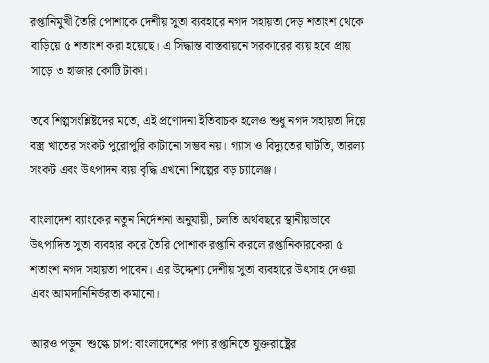রপ্তানিমুখী তৈরি পোশাকে দেশীয় সুতা ব্যবহারে নগদ সহায়তা দেড় শতাংশ থেকে বাড়িয়ে ৫ শতাংশ করা হয়েছে। এ সিদ্ধান্ত বাস্তবায়নে সরকারের ব্যয় হবে প্রায় সাড়ে ৩ হাজার কোটি টাকা।

তবে শিল্পসংশ্লিষ্টদের মতে, এই প্রণোদনা ইতিবাচক হলেও শুধু নগদ সহায়তা দিয়ে বস্ত্র খাতের সংকট পুরোপুরি কাটানো সম্ভব নয়। গ্যাস ও বিদ্যুতের ঘাটতি, তারল্য সংকট এবং উৎপাদন ব্যয় বৃদ্ধি এখনো শিল্পের বড় চ্যালেঞ্জ।

বাংলাদেশ ব্যাংকের নতুন নির্দেশনা অনুযায়ী, চলতি অর্থবছরে স্থানীয়ভাবে উৎপাদিত সুতা ব্যবহার করে তৈরি পোশাক রপ্তানি করলে রপ্তানিকারকেরা ৫ শতাংশ নগদ সহায়তা পাবেন। এর উদ্দেশ্য দেশীয় সুতা ব্যবহারে উৎসাহ দেওয়া এবং আমদানিনির্ভরতা কমানো।

আরও পড়ুন  শুল্কে চাপ: বাংলাদেশের পণ্য রপ্তানিতে যুক্তরাষ্ট্রের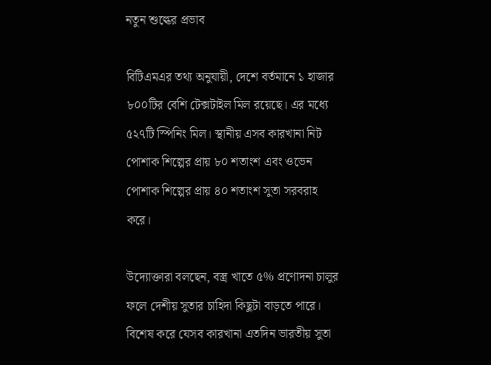নতুন শুল্কের প্রভাব

বিটিএমএর তথ্য অনুযায়ী, দেশে বর্তমানে ১ হাজার ৮০০টির বেশি টেক্সটাইল মিল রয়েছে। এর মধ্যে ৫২৭টি স্পিনিং মিল। স্থানীয় এসব কারখানা নিট পোশাক শিল্পের প্রায় ৮০ শতাংশ এবং ওভেন পোশাক শিল্পের প্রায় ৪০ শতাংশ সুতা সরবরাহ করে।

উদ্যোক্তারা বলছেন, বস্ত্র খাতে ৫% প্রণোদনা চালুর ফলে দেশীয় সুতার চাহিদা কিছুটা বাড়তে পারে। বিশেষ করে যেসব কারখানা এতদিন ভারতীয় সুতা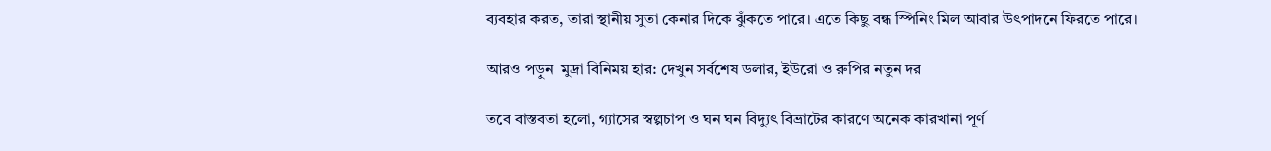ব্যবহার করত, তারা স্থানীয় সুতা কেনার দিকে ঝুঁকতে পারে। এতে কিছু বন্ধ স্পিনিং মিল আবার উৎপাদনে ফিরতে পারে।

আরও পড়ুন  মুদ্রা বিনিময় হার: দেখুন সর্বশেষ ডলার, ইউরো ও রুপির নতুন দর

তবে বাস্তবতা হলো, গ্যাসের স্বল্পচাপ ও ঘন ঘন বিদ্যুৎ বিভ্রাটের কারণে অনেক কারখানা পূর্ণ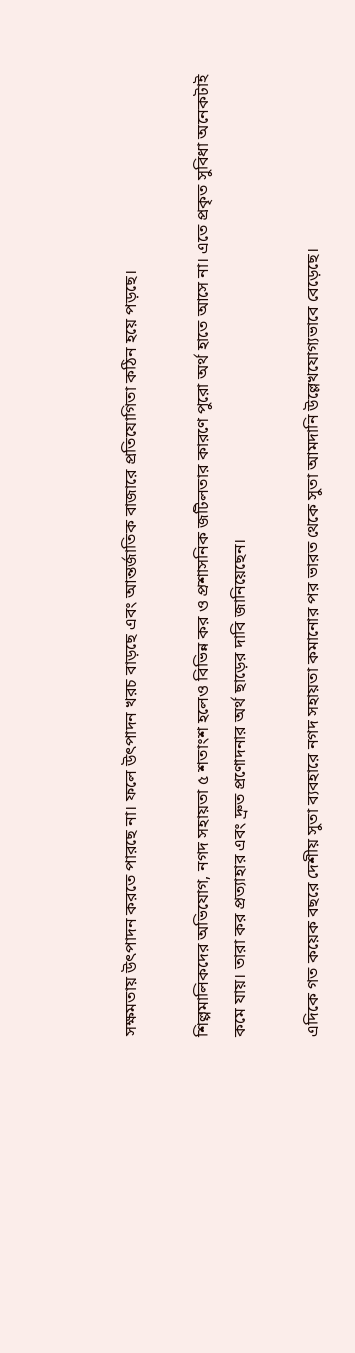সক্ষমতায় উৎপাদন করতে পারছে না। ফলে উৎপাদন খরচ বাড়ছে এবং আন্তর্জাতিক বাজারে প্রতিযোগিতা কঠিন হয়ে পড়ছে।

শিল্পমালিকদের অভিযোগ, নগদ সহায়তা ৫ শতাংশ হলেও বিভিন্ন কর ও প্রশাসনিক জটিলতার কারণে পুরো অর্থ হাতে আসে না। এতে প্রকৃত সুবিধা অনেকটাই কমে যায়। তারা কর প্রত্যাহার এবং দ্রুত প্রণোদনার অর্থ ছাড়ের দাবি জানিয়েছেন।

এদিকে গত কয়েক বছরে দেশীয় সুতা ব্যবহারে নগদ সহায়তা কমানোর পর ভারত থেকে সুতা আমদানি উল্লেখযোগ্যভাবে বেড়েছে।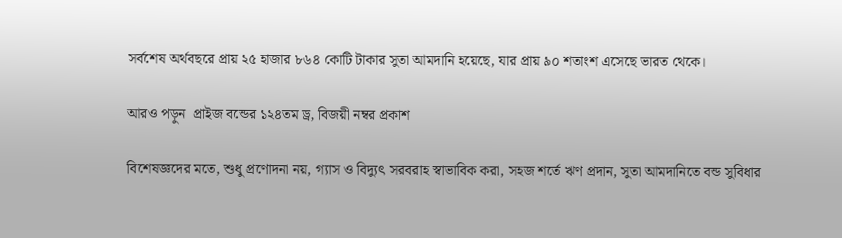সর্বশেষ অর্থবছরে প্রায় ২৫ হাজার ৮৬৪ কোটি টাকার সুতা আমদানি হয়েছে, যার প্রায় ৯০ শতাংশ এসেছে ভারত থেকে।

আরও পড়ুন  প্রাইজ বন্ডের ১২৪তম ড্র, বিজয়ী নম্বর প্রকাশ

বিশেষজ্ঞদের মতে, শুধু প্রণোদনা নয়, গ্যাস ও বিদ্যুৎ সরবরাহ স্বাভাবিক করা, সহজ শর্তে ঋণ প্রদান, সুতা আমদানিতে বন্ড সুবিধার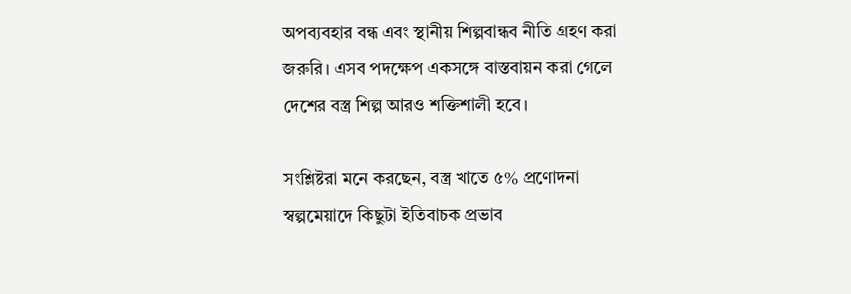অপব্যবহার বন্ধ এবং স্থানীয় শিল্পবান্ধব নীতি গ্রহণ করা জরুরি। এসব পদক্ষেপ একসঙ্গে বাস্তবায়ন করা গেলে দেশের বস্ত্র শিল্প আরও শক্তিশালী হবে।

সংশ্লিষ্টরা মনে করছেন, বস্ত্র খাতে ৫% প্রণোদনা স্বল্পমেয়াদে কিছুটা ইতিবাচক প্রভাব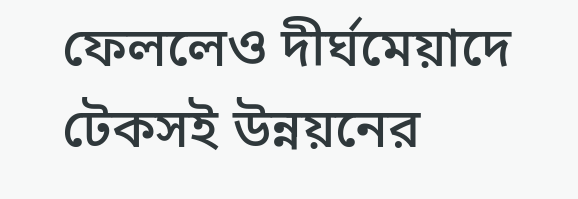ফেললেও দীর্ঘমেয়াদে টেকসই উন্নয়নের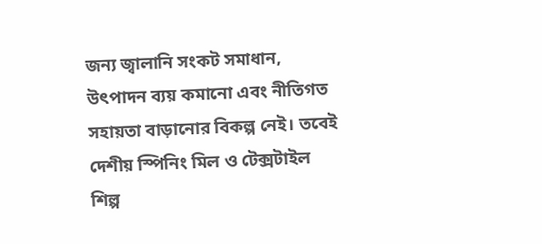জন্য জ্বালানি সংকট সমাধান, উৎপাদন ব্যয় কমানো এবং নীতিগত সহায়তা বাড়ানোর বিকল্প নেই। তবেই দেশীয় স্পিনিং মিল ও টেক্সটাইল শিল্প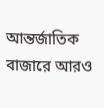আন্তর্জাতিক বাজারে আরও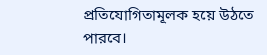প্রতিযোগিতামূলক হয়ে উঠতে পারবে।